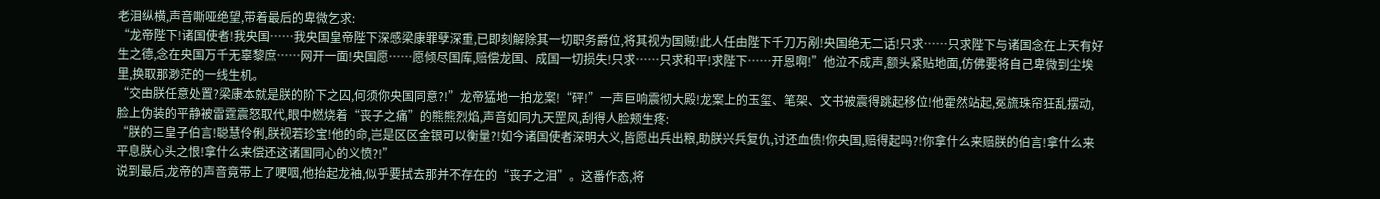老泪纵横,声音嘶哑绝望,带着最后的卑微乞求:
“龙帝陛下!诸国使者!我央国……我央国皇帝陛下深感梁康罪孽深重,已即刻解除其一切职务爵位,将其视为国贼!此人任由陛下千刀万剐!央国绝无二话!只求……只求陛下与诸国念在上天有好生之德,念在央国万千无辜黎庶……网开一面!央国愿……愿倾尽国库,赔偿龙国、成国一切损失!只求……只求和平!求陛下……开恩啊!”他泣不成声,额头紧贴地面,仿佛要将自己卑微到尘埃里,换取那渺茫的一线生机。
“交由朕任意处置?梁康本就是朕的阶下之囚,何须你央国同意?!”龙帝猛地一拍龙案!“砰!”一声巨响震彻大殿!龙案上的玉玺、笔架、文书被震得跳起移位!他霍然站起,冕旒珠帘狂乱摆动,脸上伪装的平静被雷霆震怒取代,眼中燃烧着“丧子之痛”的熊熊烈焰,声音如同九天罡风,刮得人脸颊生疼:
“朕的三皇子伯言!聪慧伶俐,朕视若珍宝!他的命,岂是区区金银可以衡量?!如今诸国使者深明大义,皆愿出兵出粮,助朕兴兵复仇,讨还血债!你央国,赔得起吗?!你拿什么来赔朕的伯言!拿什么来平息朕心头之恨!拿什么来偿还这诸国同心的义愤?!”
说到最后,龙帝的声音竟带上了哽咽,他抬起龙袖,似乎要拭去那并不存在的“丧子之泪”。这番作态,将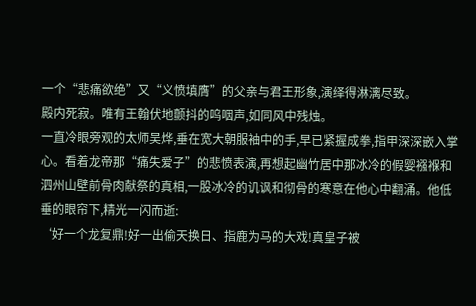一个“悲痛欲绝”又“义愤填膺”的父亲与君王形象,演绎得淋漓尽致。
殿内死寂。唯有王翰伏地颤抖的呜咽声,如同风中残烛。
一直冷眼旁观的太师吴烨,垂在宽大朝服袖中的手,早已紧握成拳,指甲深深嵌入掌心。看着龙帝那“痛失爱子”的悲愤表演,再想起幽竹居中那冰冷的假婴襁褓和泗州山壁前骨肉献祭的真相,一股冰冷的讥讽和彻骨的寒意在他心中翻涌。他低垂的眼帘下,精光一闪而逝:
‘好一个龙复鼎!好一出偷天换日、指鹿为马的大戏!真皇子被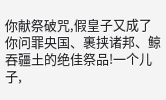你献祭破咒,假皇子又成了你问罪央国、裹挟诸邦、鲸吞疆土的绝佳祭品!一个儿子,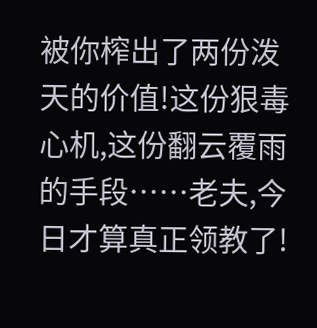被你榨出了两份泼天的价值!这份狠毒心机,这份翻云覆雨的手段……老夫,今日才算真正领教了!